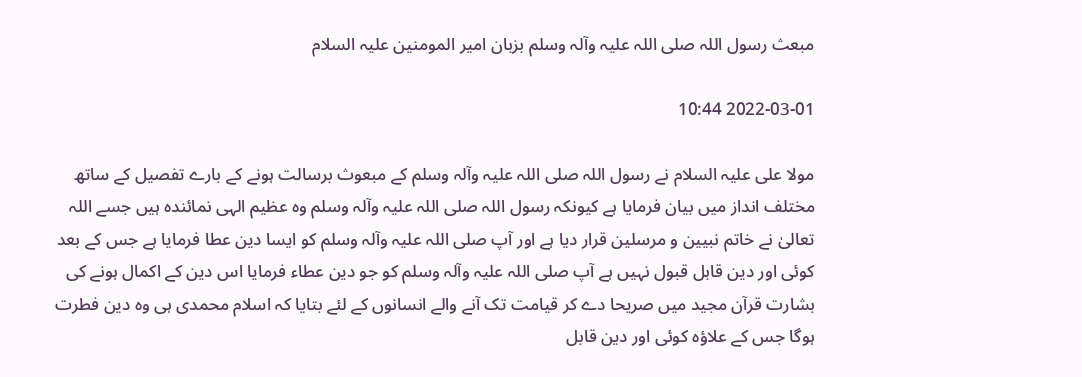مبعث رسول اللہ صلی اللہ علیہ وآلہ وسلم بزبان امیر المومنین علیہ السلام

2022-03-01 10:44

مولا علی علیہ السلام نے رسول اللہ صلی اللہ علیہ وآلہ وسلم کے مبعوث برسالت ہونے کے بارے تفصیل کے ساتھ مختلف انداز میں بیان فرمایا ہے کیونکہ رسول اللہ صلی اللہ علیہ وآلہ وسلم وہ عظیم الہی نمائندہ ہیں جسے اللہ تعالیٰ نے خاتم نبیین و مرسلین قرار دیا ہے اور آپ صلی اللہ علیہ وآلہ وسلم کو ایسا دین عطا فرمایا ہے جس کے بعد کوئی اور دین قابل قبول نہیں ہے آپ صلی اللہ علیہ وآلہ وسلم کو جو دین عطاء فرمایا اس دین کے اکمال ہونے کی بشارت قرآن مجید میں صریحا دے کر قیامت تک آنے والے انسانوں کے لئے بتایا کہ اسلام محمدی ہی وہ دین فطرت ہوگا جس کے علاؤہ کوئی اور دین قابل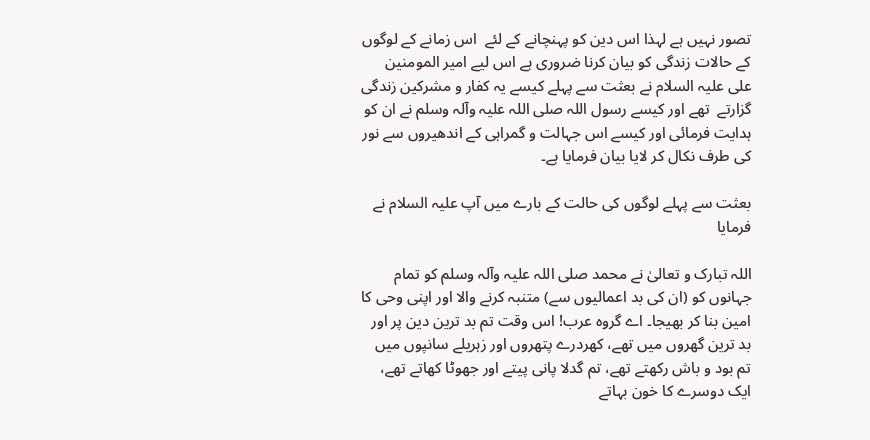تصور نہیں ہے لہذا اس دین کو پہنچانے کے لئے  اس زمانے کے لوگوں کے حالات زندگی کو بیان کرنا ضروری ہے اس لیے امیر المومنین علی علیہ السلام نے بعثت سے پہلے کیسے یہ کفار و مشرکین زندگی گزارتے  تھے اور کیسے رسول اللہ صلی اللہ علیہ وآلہ وسلم نے ان کو ہدایت فرمائی اور کیسے اس جہالت و گمراہی کے اندھیروں سے نور کی طرف نکال کر لایا بیان فرمایا ہے۔

بعثت سے پہلے لوگوں کی حالت کے بارے میں آپ علیہ السلام نے فرمایا

اللہ تبارک و تعالیٰ نے محمد صلی اللہ علیہ وآلہ وسلم کو تمام جہانوں کو (ان کی بد اعمالیوں سے) متنبہ کرنے والا اور اپنی وحی کا امین بنا کر بھیجا۔ اے گروہ عرب! اس وقت تم بد ترین دین پر اور بد ترین گھروں میں تھے، کھردرے پتھروں اور زہریلے سانپوں میں تم بود و باش رکھتے تھے، تم گدلا پانی پیتے اور جھوٹا کھاتے تھے، ایک دوسرے کا خون بہاتے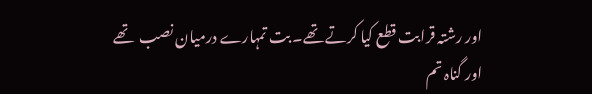اور رشتہ قرابت قطع کیا کرتے تھے۔ بت تمہارے درمیان نصب  تھے اور گناہ تم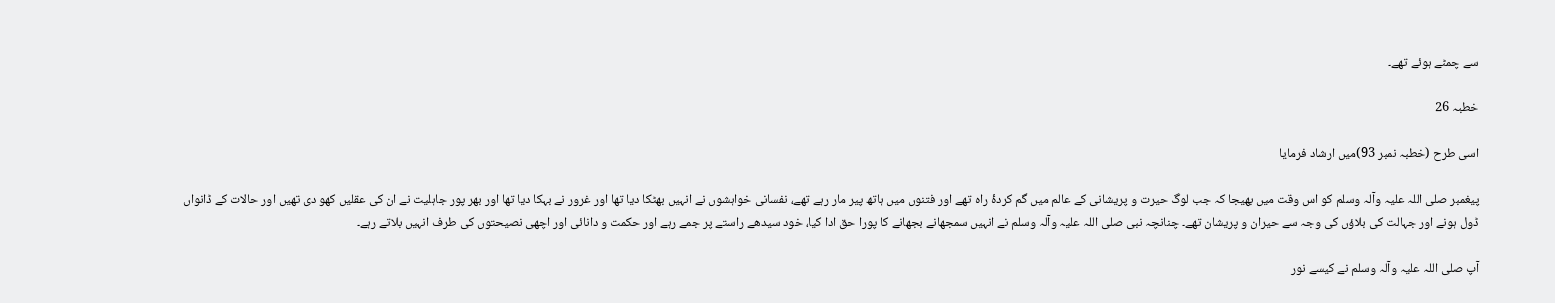سے چمٹے ہوئے تھے۔

خطبہ 26

اسی طرح (خطبہ نمبر 93)میں ارشاد فرمایا

پیغمبر صلی اللہ علیہ وآلہ وسلم کو اس وقت میں بھیجا کہ جب لوگ حیرت و پریشانی کے عالم میں گم کردۂ راہ تھے اور فتنوں میں ہاتھ پیر مار رہے تھے، نفسانی خواہشوں نے انہیں بھٹکا دیا تھا اور غرور نے بہکا دیا تھا اور بھر پور جاہلیت نے ان کی عقلیں کھو دی تھیں اور حالات کے ڈانواں ڈول ہونے اور جہالت کی بلاؤں کی وجہ سے حیران و پریشان تھے۔ چنانچہ نبی صلی اللہ علیہ وآلہ وسلم نے انہیں سمجھانے بجھانے کا پورا حق ادا کیا، خود سیدھے راستے پر جمے رہے اور حکمت و دانائی اور اچھی نصیحتوں کی طرف انہیں بلاتے رہے۔

آپ صلی اللہ علیہ وآلہ وسلم نے کیسے نور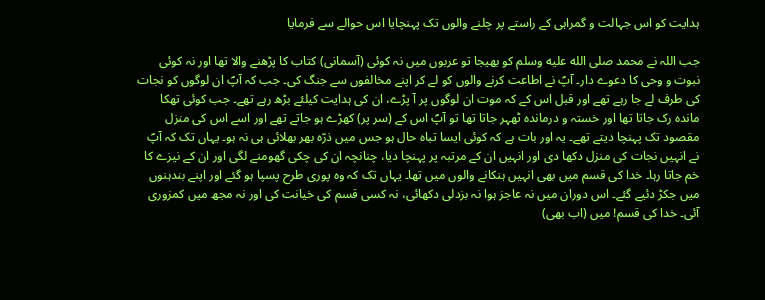ہدایت کو اس جہالت و گمراہی کے راستے پر چلنے والوں تک پہنچایا اس حوالے سے فرمایا

جب اللہ نے محمد صلى الله عليه وسلم کو بھیجا تو عربوں میں نہ کوئی (آسمانی) کتاب کا پڑھنے والا تھا اور نہ کوئی نبوت و وحی کا دعوے دار۔ آپؐ نے اطاعت کرنے والوں کو لے کر اپنے مخالفوں سے جنگ کی۔ جب کہ آپؐ ان لوگوں کو نجات کی طرف لے جا رہے تھے اور قبل اس کے کہ موت ان لوگوں پر آ پڑے، ان کی ہدایت کیلئے بڑھ رہے تھے۔ جب کوئی تھکا ماندہ رک جاتا تھا اور خستہ و درماندہ ٹھہر جاتا تھا تو آپؐ اس کے (سر پر) کھڑے ہو جاتے تھے اور اسے اس کی منزل مقصود تک پہنچا دیتے تھے۔ یہ اور بات ہے کہ کوئی ایسا تباہ حال ہو جس میں ذرّہ بھر بھلائی ہی نہ ہو۔ یہاں تک کہ آپؐ نے انہیں نجات کی منزل دکھا دی اور انہیں ان کے مرتبہ پر پہنچا دیا، چنانچہ ان کی چکی گھومنے لگی اور ان کے نیزے کا خم جاتا رہا۔ خدا کی قسم میں بھی انہیں ہنکانے والوں میں تھا۔ یہاں تک کہ وہ پوری طرح پسپا ہو گئے اور اپنے بندہنوں میں جکڑ دئیے گئے۔ اس دوران میں نہ عاجز ہوا نہ بزدلی دکھائی، نہ کسی قسم کی خیانت کی اور نہ مجھ میں کمزوری آئی۔ خدا کی قسم! میں (اب بھی)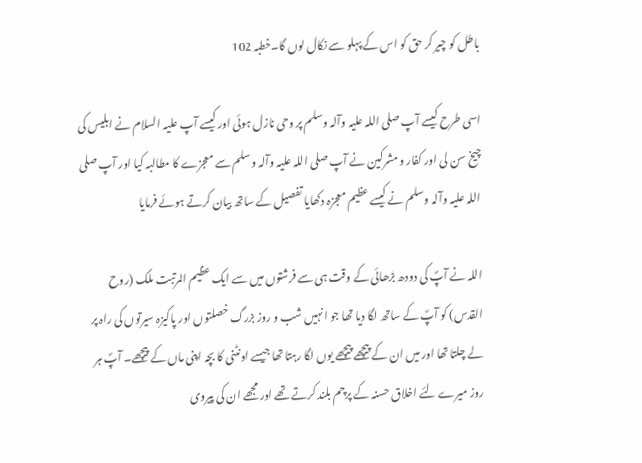باطل کو چیر کر حق کو اس کے پہلو سے نکال لوں گا۔خطبہ 102

اسی طرح کیسے آپ صلی اللہ علیہ وآلہ وسلم پر وحی نازل ہوئی اور کیسے آپ علیہ السلام نے ابلیس کی چیخ سن لی اور کفار و مشرکین نے آپ صلی اللہ علیہ وآلہ وسلم سے معجزے کا مطالبہ کیا اور آپ صلی اللہ علیہ وآلہ وسلم نے کیسے عظیم معجزہ دکھایا تفصیل کے ساتھ بیان کرتے ہوئے فرمایا

اللہ نے آپؐ کی دودھ بڑھائی کے وقت ہی سے فرشتوں میں سے ایک عظیم المرتبت ملک (روح القدس) کو آپؐ کے ساتھ لگا دیا تھا جو انہیں شب و روز بزرگ خصلتوں اور پاکیزہ سیرتوں کی راہ پر لے چلتا تھا اور میں ان کے پیچھے پیچھے یوں لگا رہتا تھا جیسے اونٹنی کا بچہ اپنی ماں کے پیچھے۔ آپؐ ہر روز میرے لئے اخلاق حسنہ کے پرچم بلند کرتے تھے اور مجھے ان کی پیروی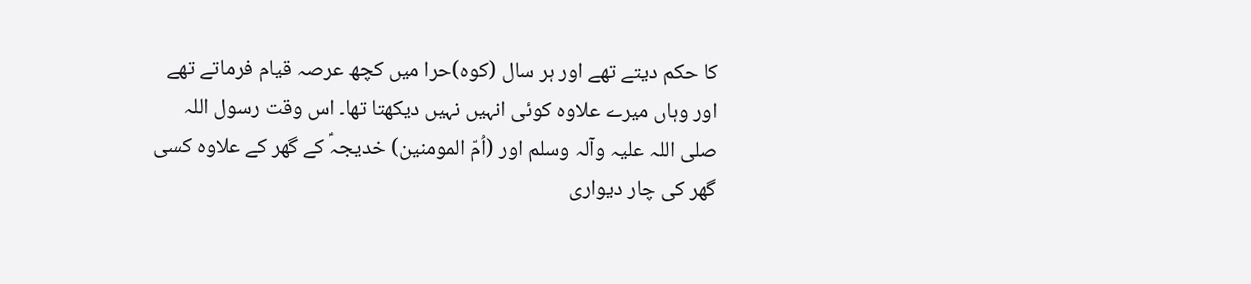کا حکم دیتے تھے اور ہر سال (کوہ)حرا میں کچھ عرصہ قیام فرماتے تھے اور وہاں میرے علاوہ کوئی انہیں نہیں دیکھتا تھا۔ اس وقت رسول اللہ صلی اللہ علیہ وآلہ وسلم اور (اُمّ المومنین) خدیجہؑ کے گھر کے علاوہ کسی گھر کی چار دیواری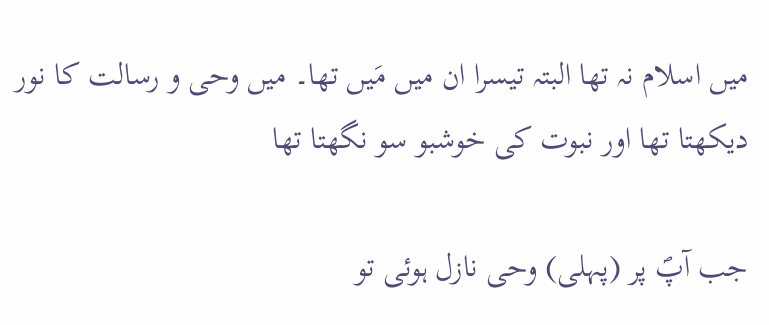میں اسلام نہ تھا البتہ تیسرا ان میں مَیں تھا۔ میں وحی و رسالت کا نور دیکھتا تھا اور نبوت کی خوشبو سو نگھتا تھا

جب آپؐ پر (پہلی) وحی نازل ہوئی تو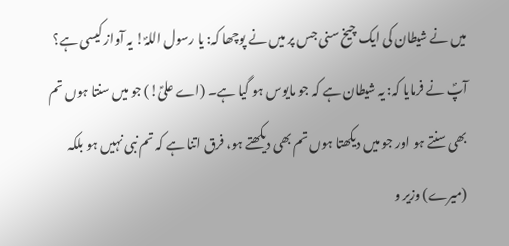میں نے شیطان کی ایک چیخ سنی جس پر میں نے پوچھا کہ: یا رسول اللہؐ! یہ آواز کیسی ہے؟ آپؐ نے فرمایا کہ: یہ شیطان ہے کہ جو مایوس ہو گیا ہے۔ (اے علیؑ!) جو میں سنتا ہوں تم بھی سنتے ہو اور جو میں دیکھتا ہوں تم بھی دیکھتے ہو، فرق اتنا ہے کہ تم نبی نہیں ہو بلکہ (میرے) وزیر و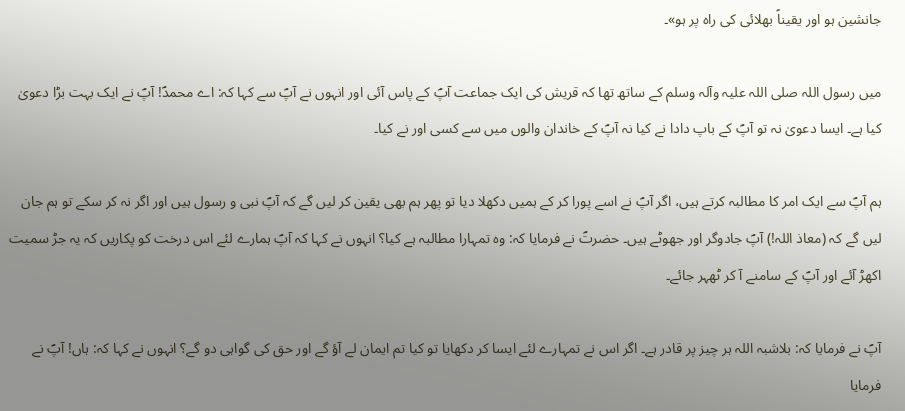جانشین ہو اور یقیناً بھلائی کی راہ پر ہو»۔

میں رسول اللہ صلی اللہ علیہ وآلہ وسلم کے ساتھ تھا کہ قریش کی ایک جماعت آپؐ کے پاس آئی اور انہوں نے آپؐ سے کہا کہ: اے محمدؐ! آپؐ نے ایک بہت بڑا دعویٰ کیا ہے۔ ایسا دعویٰ نہ تو آپؐ کے باپ دادا نے کیا نہ آپؐ کے خاندان والوں میں سے کسی اور نے کیا۔

ہم آپؐ سے ایک امر کا مطالبہ کرتے ہیں، اگر آپؐ نے اسے پورا کر کے ہمیں دکھلا دیا تو پھر ہم بھی یقین کر لیں گے کہ آپؐ نبی و رسول ہیں اور اگر نہ کر سکے تو ہم جان لیں گے کہ (معاذ اللہ!) آپؐ جادوگر اور جھوٹے ہیں۔ حضرتؐ نے فرمایا کہ: وہ تمہارا مطالبہ ہے کیا؟ انہوں نے کہا کہ آپؐ ہمارے لئے اس درخت کو پکاریں کہ یہ جڑ سمیت اکھڑ آئے اور آپؐ کے سامنے آ کر ٹھہر جائے۔

آپؐ نے فرمایا کہ: بلاشبہ اللہ ہر چیز پر قادر ہے۔ اگر اس نے تمہارے لئے ایسا کر دکھایا تو کیا تم ایمان لے آؤ گے اور حق کی گواہی دو گے؟ انہوں نے کہا کہ: ہاں! آپؐ نے فرمایا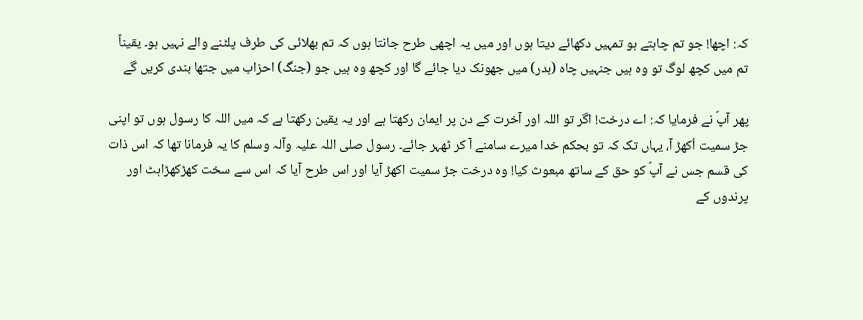کہ: اچھا! جو تم چاہتے ہو تمہیں دکھائے دیتا ہوں اور میں یہ اچھی طرح جانتا ہوں کہ تم بھلائی کی طرف پلٹنے والے نہیں ہو۔ یقیناً تم میں کچھ لوگ تو وہ ہیں جنہیں چاہ (بدر) میں جھونک دیا جائے گا اور کچھ وہ ہیں جو (جنگ) احزاب میں جتھا بندی کریں گے

پھر آپؐ نے فرمایا کہ: اے درخت! اگر تو اللہ اور آخرت کے دن پر ایمان رکھتا ہے اور یہ یقین رکھتا ہے کہ میں اللہ کا رسول ہوں تو اپنی جڑ سمیت اُکھڑ آ، یہاں تک کہ تو بحکم خدا میرے سامنے آ کر ٹھہر جائے۔ رسول صلی اللہ علیہ وآلہ وسلم کا یہ فرمانا تھا کہ اس ذات کی قسم جس نے آپؐ کو حق کے ساتھ مبعوث کیا! وہ درخت جڑ سمیت اکھڑ آیا اور اس طرح آیا کہ اس سے سخت کھڑکھڑاہٹ اور پرندوں کے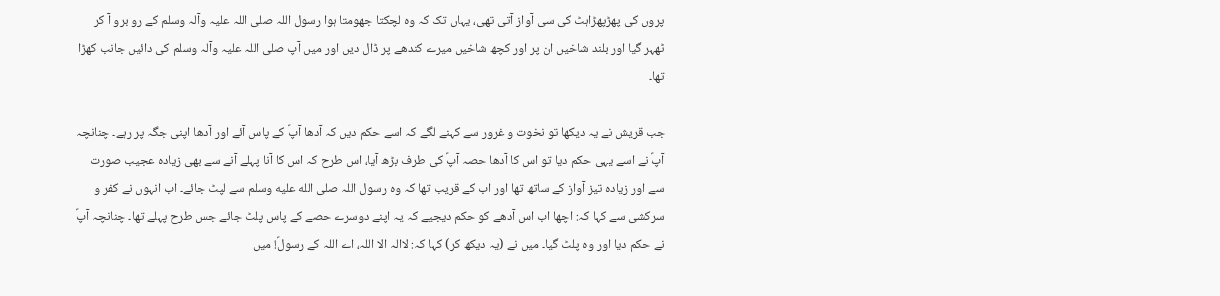پروں کی پھڑپھڑاہٹ کی سی آواز آتی تھی، یہاں تک کہ وہ لچکتا جھومتا ہوا رسول اللہ صلی اللہ علیہ وآلہ وسلم کے رو برو آ کر ٹھہر گیا اور بلند شاخیں ان پر اور کچھ شاخیں میرے کندھے پر ڈال دیں اور میں آپ صلی اللہ علیہ وآلہ وسلم کی دائیں جانب کھڑا تھا۔

جب قریش نے یہ دیکھا تو نخوت و غرور سے کہنے لگے کہ اسے حکم دیں کہ آدھا آپؐ کے پاس آئے اور آدھا اپنی جگہ پر رہے۔ چنانچہ آپؐ نے اسے یہی حکم دیا تو اس کا آدھا حصہ آپؐ کی طرف بڑھ آیا، اس طرح کہ اس کا آنا پہلے آنے سے بھی زیادہ عجیب صورت سے اور زیادہ تیز آواز کے ساتھ تھا اور اب کے قریب تھا کہ وہ رسول اللہ صلى الله عليه وسلم سے لپٹ جائے۔ اب انہوں نے کفر و سرکشی سے کہا کہ: اچھا اب اس آدھے کو حکم دیجیے کہ یہ اپنے دوسرے حصے کے پاس پلٹ جائے جس طرح پہلے تھا۔ چنانچہ آپؐ نے حکم دیا اور وہ پلٹ گیا۔ میں نے (یہ دیکھ کر) کہا کہ: لاالہ الا اللہ، اے اللہ کے رسولؐ! میں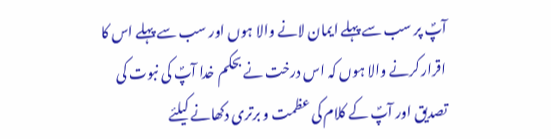آپؐ پر سب سے پہلے ایمان لانے والا ہوں اور سب سے پہلے اس کا اقرار کرنے والا ہوں کہ اس درخت نے بحکم خدا آپؐ کی نبوت کی تصدیق اور آپؐ کے کلام کی عظمت و برتری دکھانے کیلئے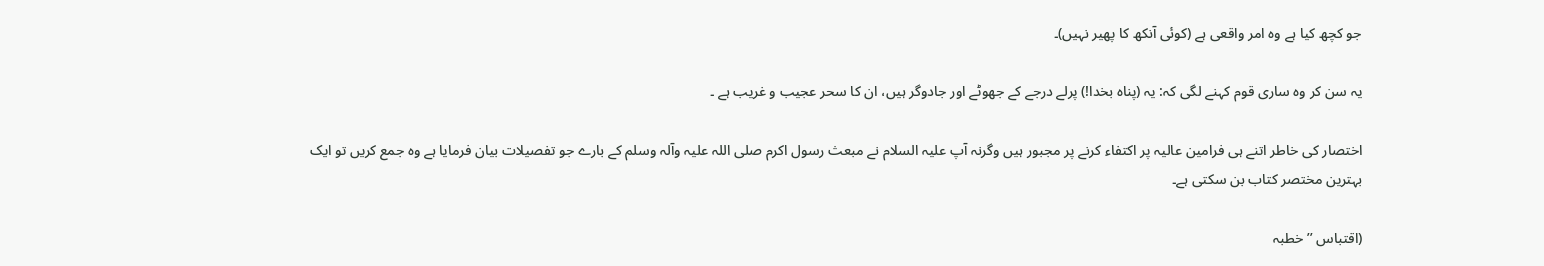جو کچھ کیا ہے وہ امر واقعی ہے (کوئی آنکھ کا پھیر نہیں)۔

یہ سن کر وہ ساری قوم کہنے لگی کہ: یہ (پناہ بخدا!) پرلے درجے کے جھوٹے اور جادوگر ہیں، ان کا سحر عجیب و غریب ہے ۔

اختصار کی خاطر اتنے ہی فرامین عالیہ پر اکتفاء کرنے پر مجبور ہیں وگرنہ آپ علیہ السلام نے مبعث رسول اکرم صلی اللہ علیہ وآلہ وسلم کے بارے جو تفصیلات بیان فرمایا ہے وہ جمع کریں تو ایک بہترین مختصر کتاب بن سکتی ہے۔

(اقتباس ’’خطبہ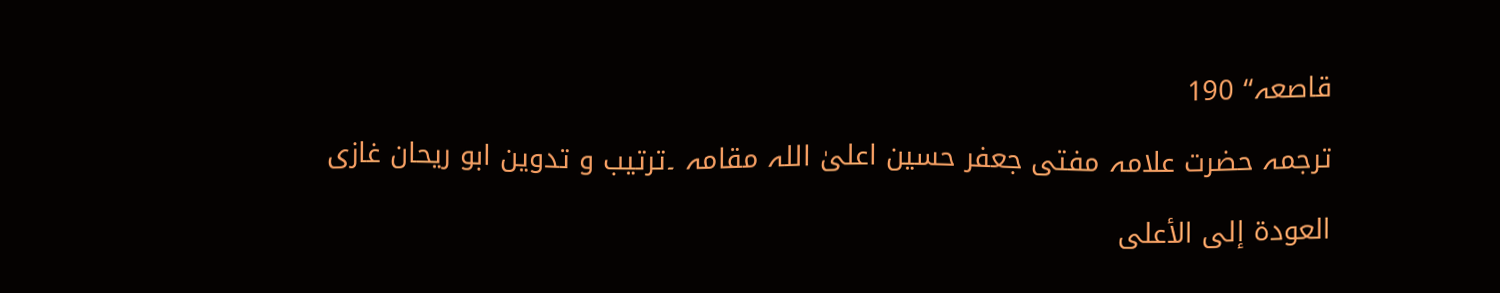قاصعہ‘‘ 190

ترجمہ حضرت علامہ مفتی جعفر حسین اعلیٰ اللہ مقامہ ۔ترتیب و تدوین ابو ریحان غازی

العودة إلى الأعلى